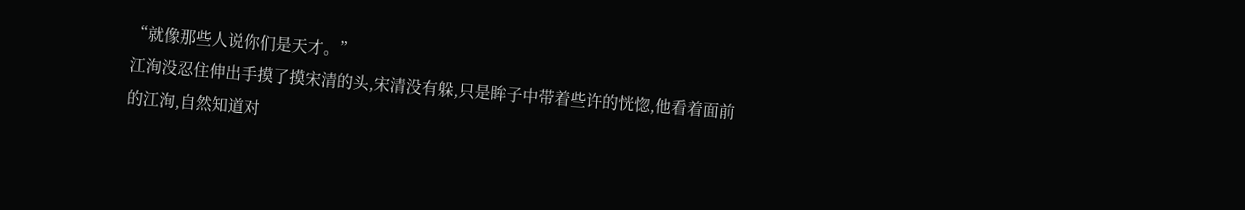“就像那些人说你们是天才。”
江洵没忍住伸出手摸了摸宋清的头,宋清没有躲,只是眸子中带着些许的恍惚,他看着面前的江洵,自然知道对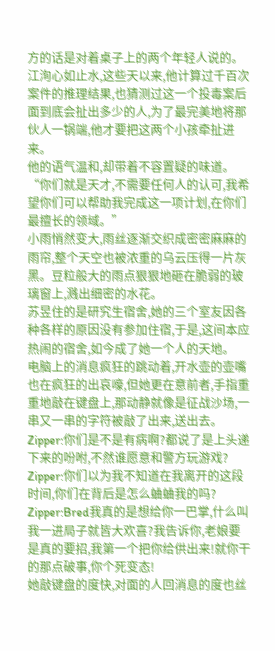方的话是对着桌子上的两个年轻人说的。
江洵心如止水,这些天以来,他计算过千百次案件的推理结果,也猜测过这一个投毒案后面到底会扯出多少的人,为了最完美地将那伙人一锅端,他才要把这两个小孩牵扯进来。
他的语气温和,却带着不容置疑的味道。
“你们就是天才,不需要任何人的认可,我希望你们可以帮助我完成这一项计划,在你们最擅长的领域。”
小雨悄然变大,雨丝逐渐交织成密密麻麻的雨帘,整个天空也被浓重的乌云压得一片灰黑。豆粒般大的雨点狠狠地砸在脆弱的玻璃窗上,溅出细密的水花。
苏昱住的是研究生宿舍,她的三个室友因各种各样的原因没有参加住宿,于是,这间本应热闹的宿舍,如今成了她一个人的天地。
电脑上的消息疯狂的跳动着,开水壶的壶嘴也在疯狂的出哀嚎,但她更在意前者,手指重重地敲在键盘上,那动静就像是征战沙场,一串又一串的字符被敲了出来,送出去。
Zipper:你们是不是有病啊?都说了是上头递下来的吩咐,不然谁愿意和警方玩游戏?
Zipper:你们以为我不知道在我离开的这段时间,你们在背后是怎么蛐蛐我的吗?
Zipper:Bred我真的是想给你一巴掌,什么叫我一进局子就皆大欢喜?我告诉你,老娘要是真的要招,我第一个把你给供出来!就你干的那点破事,你个死变态!
她敲键盘的度快,对面的人回消息的度也丝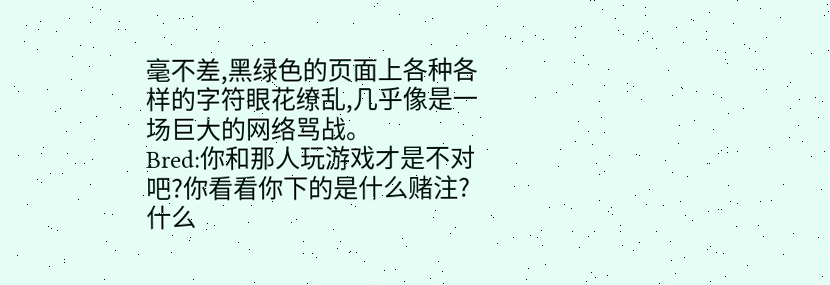毫不差,黑绿色的页面上各种各样的字符眼花缭乱,几乎像是一场巨大的网络骂战。
Bred:你和那人玩游戏才是不对吧?你看看你下的是什么赌注?什么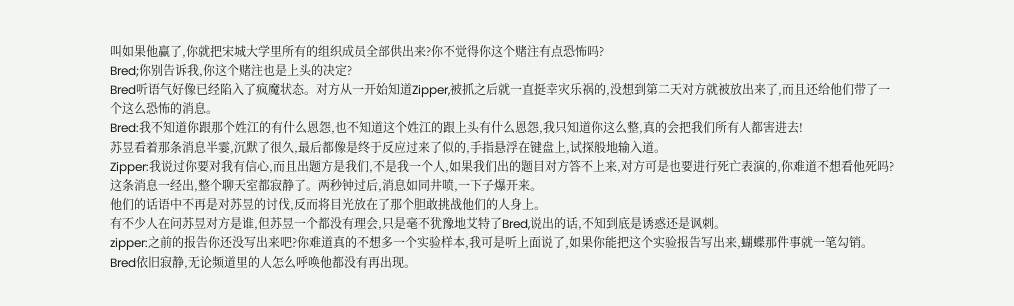叫如果他赢了,你就把宋城大学里所有的组织成员全部供出来?你不觉得你这个赌注有点恐怖吗?
Bred;你别告诉我,你这个赌注也是上头的决定?
Bred听语气好像已经陷入了疯魔状态。对方从一开始知道Zipper,被抓之后就一直挺幸灾乐祸的,没想到第二天对方就被放出来了,而且还给他们带了一个这么恐怖的消息。
Bred:我不知道你跟那个姓江的有什么恩怨,也不知道这个姓江的跟上头有什么恩怨,我只知道你这么整,真的会把我们所有人都害进去!
苏昱看着那条消息半霎,沉默了很久,最后都像是终于反应过来了似的,手指悬浮在键盘上,试探般地输入道。
Zipper:我说过你要对我有信心,而且出题方是我们,不是我一个人,如果我们出的题目对方答不上来,对方可是也要进行死亡表演的,你难道不想看他死吗?
这条消息一经出,整个聊天室都寂静了。两秒钟过后,消息如同井喷,一下子爆开来。
他们的话语中不再是对苏昱的讨伐,反而将目光放在了那个胆敢挑战他们的人身上。
有不少人在问苏昱对方是谁,但苏昱一个都没有理会,只是毫不犹豫地艾特了Bred,说出的话,不知到底是诱惑还是讽刺。
zipper:之前的报告你还没写出来吧?你难道真的不想多一个实验样本,我可是听上面说了,如果你能把这个实验报告写出来,蝴蝶那件事就一笔勾销。
Bred依旧寂静,无论频道里的人怎么呼唤他都没有再出现。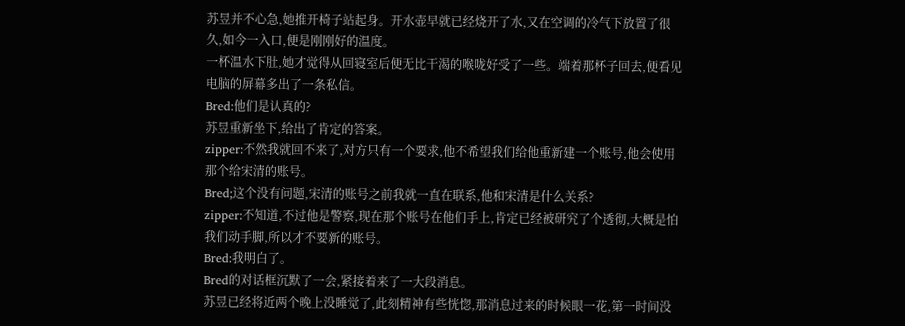苏昱并不心急,她推开椅子站起身。开水壶早就已经烧开了水,又在空调的冷气下放置了很久,如今一入口,便是刚刚好的温度。
一杯温水下肚,她才觉得从回寝室后便无比干渴的喉咙好受了一些。端着那杯子回去,便看见电脑的屏幕多出了一条私信。
Bred:他们是认真的?
苏昱重新坐下,给出了肯定的答案。
zipper:不然我就回不来了,对方只有一个要求,他不希望我们给他重新建一个账号,他会使用那个给宋清的账号。
Bred;这个没有问题,宋清的账号之前我就一直在联系,他和宋清是什么关系?
zipper:不知道,不过他是警察,现在那个账号在他们手上,肯定已经被研究了个透彻,大概是怕我们动手脚,所以才不要新的账号。
Bred:我明白了。
Bred的对话框沉默了一会,紧接着来了一大段消息。
苏昱已经将近两个晚上没睡觉了,此刻精神有些恍惚,那消息过来的时候眼一花,第一时间没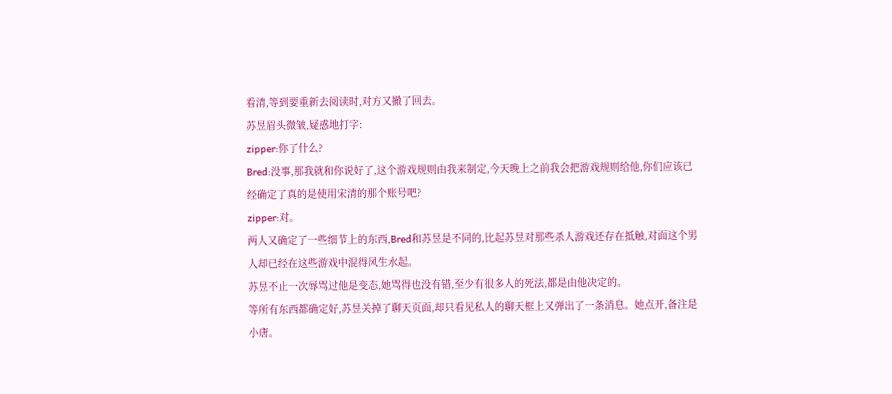看清,等到要重新去阅读时,对方又撤了回去。
苏昱眉头微皱,疑惑地打字:
zipper:你了什么?
Bred:没事,那我就和你说好了,这个游戏规则由我来制定,今天晚上之前我会把游戏规则给他,你们应该已经确定了真的是使用宋清的那个账号吧?
zipper:对。
两人又确定了一些细节上的东西,Bred和苏昱是不同的,比起苏昱对那些杀人游戏还存在抵触,对面这个男人却已经在这些游戏中混得风生水起。
苏昱不止一次辱骂过他是变态,她骂得也没有错,至少有很多人的死法,都是由他决定的。
等所有东西都确定好,苏昱关掉了聊天页面,却只看见私人的聊天框上又弹出了一条消息。她点开,备注是小唐。